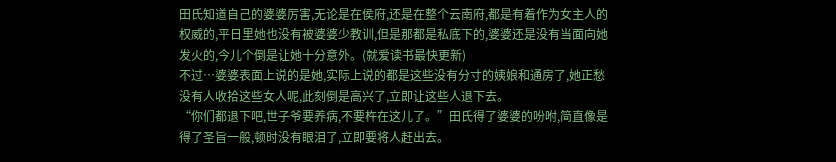田氏知道自己的婆婆厉害,无论是在侯府,还是在整个云南府,都是有着作为女主人的权威的,平日里她也没有被婆婆少教训,但是那都是私底下的,婆婆还是没有当面向她发火的,今儿个倒是让她十分意外。(就爱读书最快更新)
不过…婆婆表面上说的是她,实际上说的都是这些没有分寸的姨娘和通房了,她正愁没有人收拾这些女人呢,此刻倒是高兴了,立即让这些人退下去。
“你们都退下吧,世子爷要养病,不要杵在这儿了。”田氏得了婆婆的吩咐,简直像是得了圣旨一般,顿时没有眼泪了,立即要将人赶出去。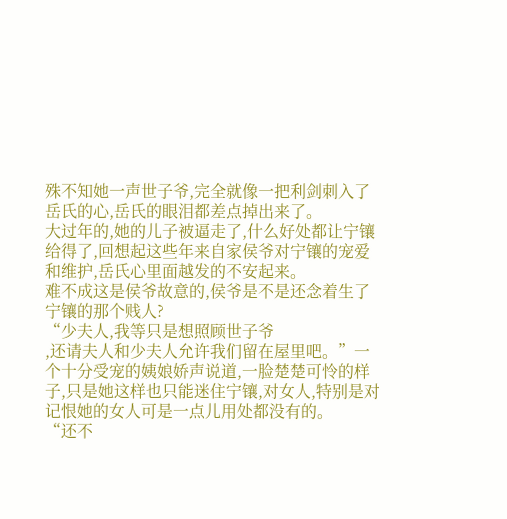殊不知她一声世子爷,完全就像一把利剑刺入了岳氏的心,岳氏的眼泪都差点掉出来了。
大过年的,她的儿子被逼走了,什么好处都让宁镶给得了,回想起这些年来自家侯爷对宁镶的宠爱和维护,岳氏心里面越发的不安起来。
难不成这是侯爷故意的,侯爷是不是还念着生了宁镶的那个贱人?
“少夫人,我等只是想照顾世子爷
,还请夫人和少夫人允许我们留在屋里吧。”一个十分受宠的姨娘娇声说道,一脸楚楚可怜的样子,只是她这样也只能迷住宁镶,对女人,特别是对记恨她的女人可是一点儿用处都没有的。
“还不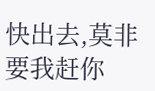快出去,莫非要我赶你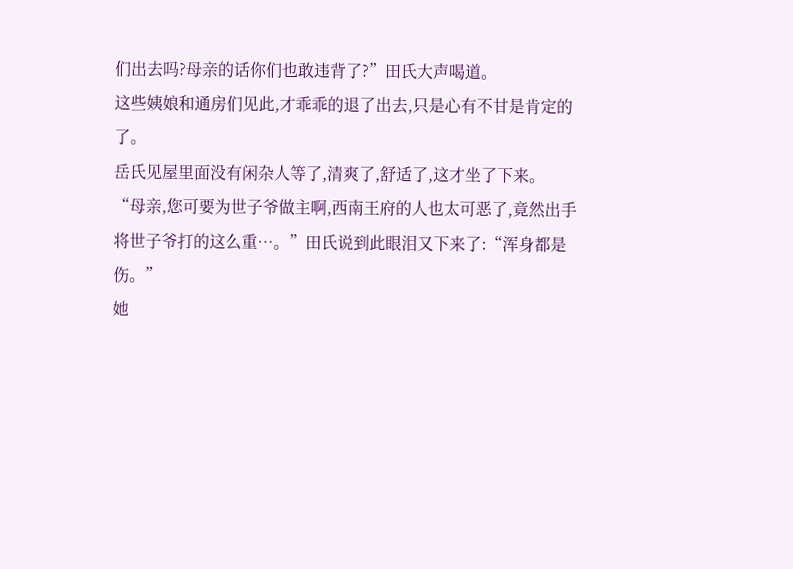们出去吗?母亲的话你们也敢违背了?”田氏大声喝道。
这些姨娘和通房们见此,才乖乖的退了出去,只是心有不甘是肯定的了。
岳氏见屋里面没有闲杂人等了,清爽了,舒适了,这才坐了下来。
“母亲,您可要为世子爷做主啊,西南王府的人也太可恶了,竟然出手将世子爷打的这么重…。”田氏说到此眼泪又下来了:“浑身都是伤。”
她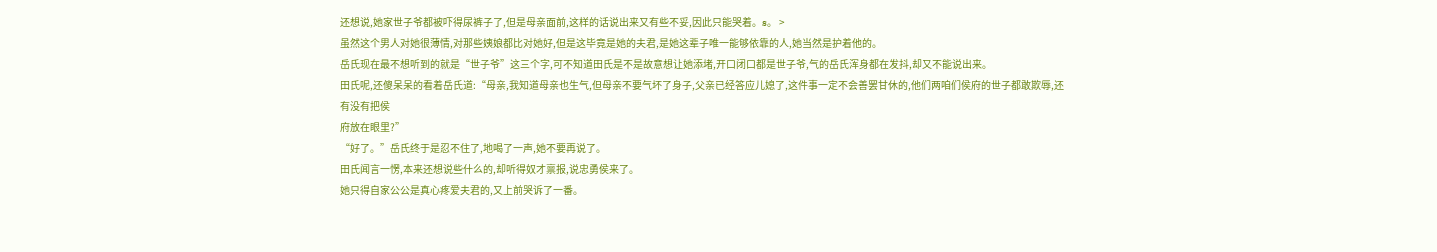还想说,她家世子爷都被吓得尿裤子了,但是母亲面前,这样的话说出来又有些不妥,因此只能哭着。s。 >
虽然这个男人对她很薄情,对那些姨娘都比对她好,但是这毕竟是她的夫君,是她这辈子唯一能够依靠的人,她当然是护着他的。
岳氏现在最不想听到的就是“世子爷”这三个字,可不知道田氏是不是故意想让她添堵,开口闭口都是世子爷,气的岳氏浑身都在发抖,却又不能说出来。
田氏呢,还傻呆呆的看着岳氏道:“母亲,我知道母亲也生气,但母亲不要气坏了身子,父亲已经答应儿媳了,这件事一定不会善罢甘休的,他们两咱们侯府的世子都敢欺辱,还有没有把侯
府放在眼里?”
“好了。”岳氏终于是忍不住了,地喝了一声,她不要再说了。
田氏闻言一愣,本来还想说些什么的,却听得奴才禀报,说忠勇侯来了。
她只得自家公公是真心疼爱夫君的,又上前哭诉了一番。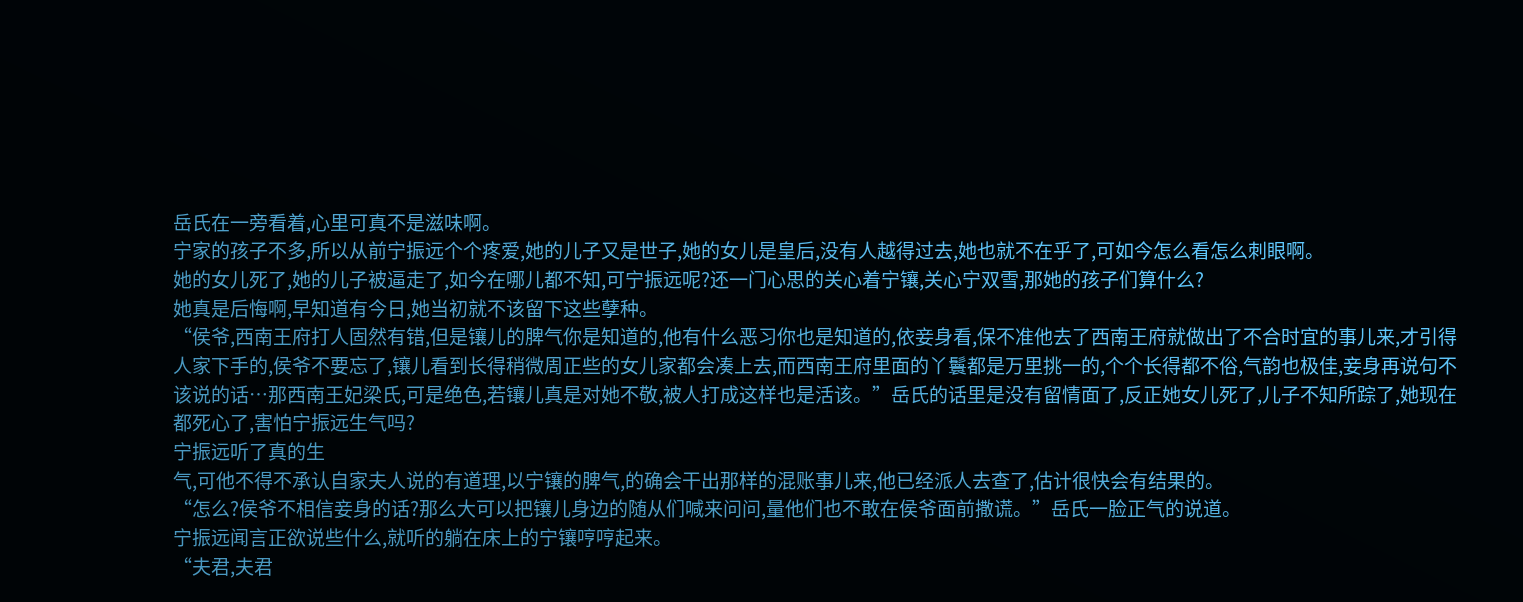岳氏在一旁看着,心里可真不是滋味啊。
宁家的孩子不多,所以从前宁振远个个疼爱,她的儿子又是世子,她的女儿是皇后,没有人越得过去,她也就不在乎了,可如今怎么看怎么刺眼啊。
她的女儿死了,她的儿子被逼走了,如今在哪儿都不知,可宁振远呢?还一门心思的关心着宁镶,关心宁双雪,那她的孩子们算什么?
她真是后悔啊,早知道有今日,她当初就不该留下这些孽种。
“侯爷,西南王府打人固然有错,但是镶儿的脾气你是知道的,他有什么恶习你也是知道的,依妾身看,保不准他去了西南王府就做出了不合时宜的事儿来,才引得人家下手的,侯爷不要忘了,镶儿看到长得稍微周正些的女儿家都会凑上去,而西南王府里面的丫鬟都是万里挑一的,个个长得都不俗,气韵也极佳,妾身再说句不该说的话…那西南王妃梁氏,可是绝色,若镶儿真是对她不敬,被人打成这样也是活该。”岳氏的话里是没有留情面了,反正她女儿死了,儿子不知所踪了,她现在都死心了,害怕宁振远生气吗?
宁振远听了真的生
气,可他不得不承认自家夫人说的有道理,以宁镶的脾气,的确会干出那样的混账事儿来,他已经派人去查了,估计很快会有结果的。
“怎么?侯爷不相信妾身的话?那么大可以把镶儿身边的随从们喊来问问,量他们也不敢在侯爷面前撒谎。”岳氏一脸正气的说道。
宁振远闻言正欲说些什么,就听的躺在床上的宁镶哼哼起来。
“夫君,夫君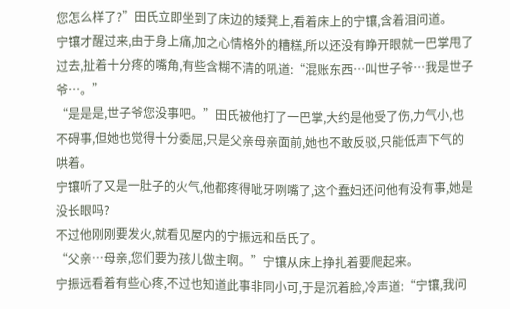您怎么样了?”田氏立即坐到了床边的矮凳上,看着床上的宁镶,含着泪问道。
宁镶才醒过来,由于身上痛,加之心情格外的糟糕,所以还没有睁开眼就一巴掌甩了过去,扯着十分疼的嘴角,有些含糊不清的吼道:“混账东西…叫世子爷…我是世子爷…。”
“是是是,世子爷您没事吧。”田氏被他打了一巴掌,大约是他受了伤,力气小,也不碍事,但她也觉得十分委屈,只是父亲母亲面前,她也不敢反驳,只能低声下气的哄着。
宁镶听了又是一肚子的火气,他都疼得呲牙咧嘴了,这个蠢妇还问他有没有事,她是没长眼吗?
不过他刚刚要发火,就看见屋内的宁振远和岳氏了。
“父亲…母亲,您们要为孩儿做主啊。”宁镶从床上挣扎着要爬起来。
宁振远看着有些心疼,不过也知道此事非同小可,于是沉着脸,冷声道:“宁镶,我问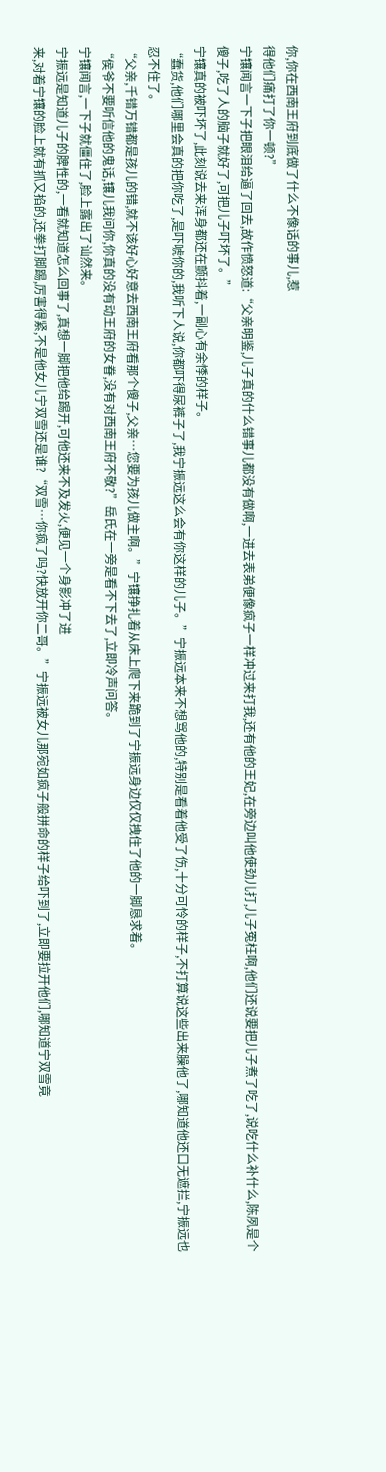你,你在西南王府到底做了什么不像话的事儿,惹
得他们痛打了你一顿?”
宁镶闻言一下子把眼泪给逼了回去,故作愤怒道:“父亲明鉴,儿子真的什么错事儿都没有做啊,一进去表弟便像疯子一样冲过来打我,还有他的王妃,在旁边叫他使劲儿打,儿子冤枉啊,他们还说要把儿子煮了吃了,说吃什么补什么,陈夙是个傻子,吃了人的脑子就好了,可把儿子吓坏了。”
宁镶真的被吓坏了,此刻说去来浑身都还在颤抖着,一副心有余悸的样子。
“蠢货,他们哪里会真的把你吃了,是吓唬你的,我听下人说,你都吓得尿裤子了,我宁振远这么会有你这样的儿子。”宁振远本来不想骂他的,特别是看着他受了伤,十分可怜的样子,不打算说这些出来臊他了,哪知道他还口无遮拦,宁振远也忍不住了。
“父亲,千错万错都是孩儿的错,就不该好心好意去西南王府看那个傻子,父亲…您要为孩儿做主啊。”宁镶挣扎着从床上爬下来跪到了宁振远身边仅仅拽住了他的一脚恳求着。
“侯爷不要听信他的鬼话,镶儿我问你,你真的没有动王府的女眷,没有对西南王府不敬?”岳氏在一旁是看不下去了,立即冷声问答。
宁镶闻言,一下子就僵住了,脸上露出了讪然来。
宁振远是知道儿子的脾性的,一看就知道怎么回事了,真想一脚把他给踢开,可他还来不及发火,便见一个身影冲了进
来,对着宁镶的脸上就有抓又掐的,还拳打脚踢,厉害得紧,不是他女儿宁双雪还是谁?“双雪…你疯了吗?快放开你二哥。”宁振远被女儿那宛如疯子般拼命的样子给吓到了,立即要拉开他们,哪知道宁双雪竟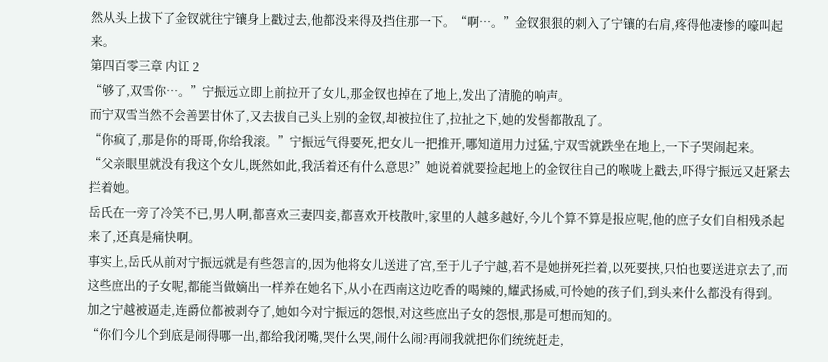然从头上拔下了金钗就往宁镶身上戳过去,他都没来得及挡住那一下。“啊…。”金钗狠狠的刺入了宁镶的右肩,疼得他凄惨的嚎叫起来。
第四百零三章 内讧 2
“够了,双雪你…。”宁振远立即上前拉开了女儿,那金钗也掉在了地上,发出了清脆的响声。
而宁双雪当然不会善罢甘休了,又去拔自己头上别的金钗,却被拉住了,拉扯之下,她的发髻都散乱了。
“你疯了,那是你的哥哥,你给我滚。”宁振远气得要死,把女儿一把推开,哪知道用力过猛,宁双雪就跌坐在地上,一下子哭闹起来。
“父亲眼里就没有我这个女儿,既然如此,我活着还有什么意思?”她说着就要捡起地上的金钗往自己的喉咙上戳去,吓得宁振远又赶紧去拦着她。
岳氏在一旁了冷笑不已,男人啊,都喜欢三妻四妾,都喜欢开枝散叶,家里的人越多越好,今儿个算不算是报应呢,他的庶子女们自相残杀起来了,还真是痛快啊。
事实上,岳氏从前对宁振远就是有些怨言的,因为他将女儿送进了宫,至于儿子宁越,若不是她拼死拦着,以死要挟,只怕也要送进京去了,而这些庶出的子女呢,都能当做嫡出一样养在她名下,从小在西南这边吃香的喝辣的,耀武扬威,可怜她的孩子们,到头来什么都没有得到。
加之宁越被逼走,连爵位都被剥夺了,她如今对宁振远的怨恨,对这些庶出子女的怨恨,那是可想而知的。
“你们今儿个到底是闹得哪一出,都给我闭嘴,哭什么哭,闹什么闹?再闹我就把你们统统赶走,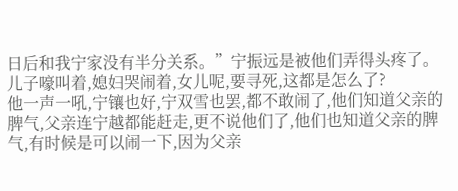日后和我宁家没有半分关系。”宁振远是被他们弄得头疼了。
儿子嚎叫着,媳妇哭闹着,女儿呢,要寻死,这都是怎么了?
他一声一吼,宁镶也好,宁双雪也罢,都不敢闹了,他们知道父亲的脾气,父亲连宁越都能赶走,更不说他们了,他们也知道父亲的脾气,有时候是可以闹一下,因为父亲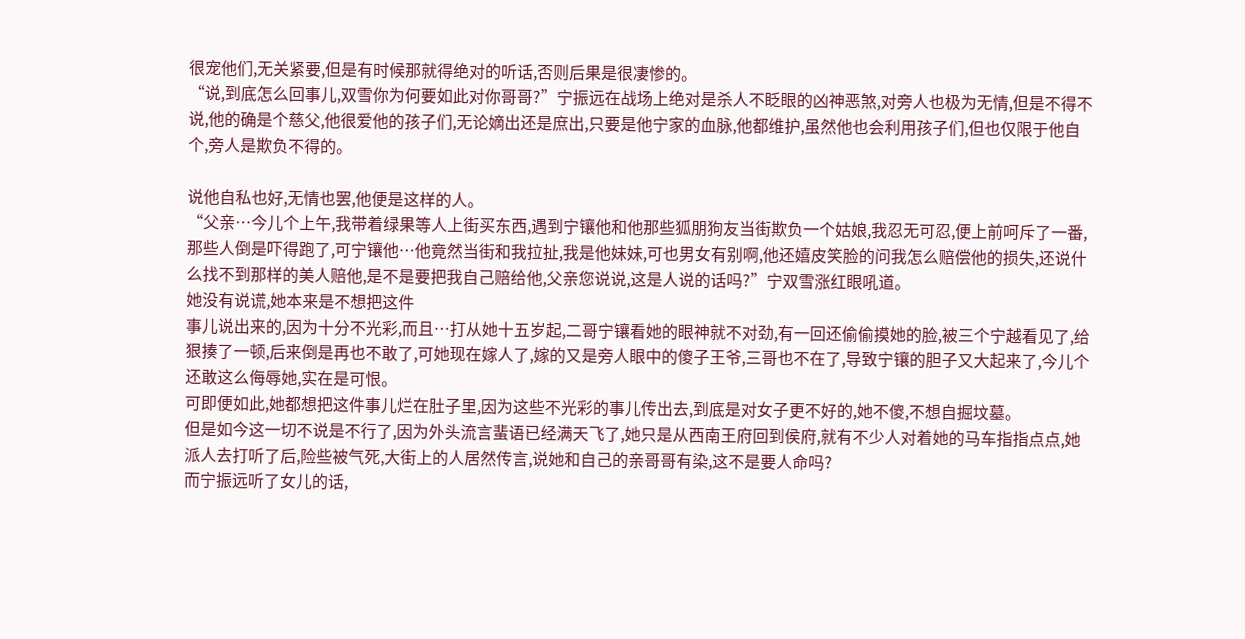很宠他们,无关紧要,但是有时候那就得绝对的听话,否则后果是很凄惨的。
“说,到底怎么回事儿,双雪你为何要如此对你哥哥?”宁振远在战场上绝对是杀人不眨眼的凶神恶煞,对旁人也极为无情,但是不得不说,他的确是个慈父,他很爱他的孩子们,无论嫡出还是庶出,只要是他宁家的血脉,他都维护,虽然他也会利用孩子们,但也仅限于他自个,旁人是欺负不得的。

说他自私也好,无情也罢,他便是这样的人。
“父亲…今儿个上午,我带着绿果等人上街买东西,遇到宁镶他和他那些狐朋狗友当街欺负一个姑娘,我忍无可忍,便上前呵斥了一番,那些人倒是吓得跑了,可宁镶他…他竟然当街和我拉扯,我是他妹妹,可也男女有别啊,他还嬉皮笑脸的问我怎么赔偿他的损失,还说什么找不到那样的美人赔他,是不是要把我自己赔给他,父亲您说说,这是人说的话吗?”宁双雪涨红眼吼道。
她没有说谎,她本来是不想把这件
事儿说出来的,因为十分不光彩,而且…打从她十五岁起,二哥宁镶看她的眼神就不对劲,有一回还偷偷摸她的脸,被三个宁越看见了,给狠揍了一顿,后来倒是再也不敢了,可她现在嫁人了,嫁的又是旁人眼中的傻子王爷,三哥也不在了,导致宁镶的胆子又大起来了,今儿个还敢这么侮辱她,实在是可恨。
可即便如此,她都想把这件事儿烂在肚子里,因为这些不光彩的事儿传出去,到底是对女子更不好的,她不傻,不想自掘坟墓。
但是如今这一切不说是不行了,因为外头流言蜚语已经满天飞了,她只是从西南王府回到侯府,就有不少人对着她的马车指指点点,她派人去打听了后,险些被气死,大街上的人居然传言,说她和自己的亲哥哥有染,这不是要人命吗?
而宁振远听了女儿的话,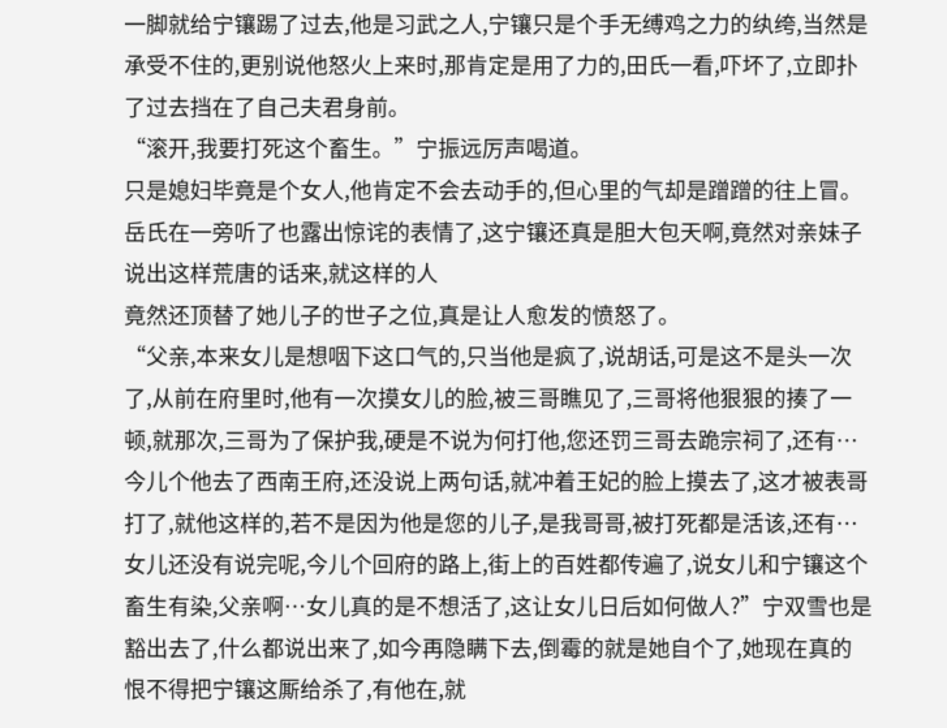一脚就给宁镶踢了过去,他是习武之人,宁镶只是个手无缚鸡之力的纨绔,当然是承受不住的,更别说他怒火上来时,那肯定是用了力的,田氏一看,吓坏了,立即扑了过去挡在了自己夫君身前。
“滚开,我要打死这个畜生。”宁振远厉声喝道。
只是媳妇毕竟是个女人,他肯定不会去动手的,但心里的气却是蹭蹭的往上冒。
岳氏在一旁听了也露出惊诧的表情了,这宁镶还真是胆大包天啊,竟然对亲妹子说出这样荒唐的话来,就这样的人
竟然还顶替了她儿子的世子之位,真是让人愈发的愤怒了。
“父亲,本来女儿是想咽下这口气的,只当他是疯了,说胡话,可是这不是头一次了,从前在府里时,他有一次摸女儿的脸,被三哥瞧见了,三哥将他狠狠的揍了一顿,就那次,三哥为了保护我,硬是不说为何打他,您还罚三哥去跪宗祠了,还有…今儿个他去了西南王府,还没说上两句话,就冲着王妃的脸上摸去了,这才被表哥打了,就他这样的,若不是因为他是您的儿子,是我哥哥,被打死都是活该,还有…女儿还没有说完呢,今儿个回府的路上,街上的百姓都传遍了,说女儿和宁镶这个畜生有染,父亲啊…女儿真的是不想活了,这让女儿日后如何做人?”宁双雪也是豁出去了,什么都说出来了,如今再隐瞒下去,倒霉的就是她自个了,她现在真的恨不得把宁镶这厮给杀了,有他在,就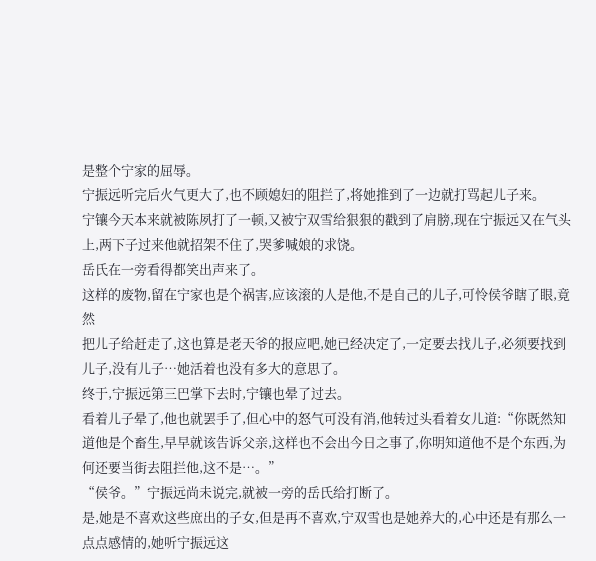是整个宁家的屈辱。
宁振远听完后火气更大了,也不顾媳妇的阻拦了,将她推到了一边就打骂起儿子来。
宁镶今天本来就被陈夙打了一顿,又被宁双雪给狠狠的戳到了肩膀,现在宁振远又在气头上,两下子过来他就招架不住了,哭爹喊娘的求饶。
岳氏在一旁看得都笑出声来了。
这样的废物,留在宁家也是个祸害,应该滚的人是他,不是自己的儿子,可怜侯爷瞎了眼,竟然
把儿子给赶走了,这也算是老天爷的报应吧,她已经决定了,一定要去找儿子,必须要找到儿子,没有儿子…她活着也没有多大的意思了。
终于,宁振远第三巴掌下去时,宁镶也晕了过去。
看着儿子晕了,他也就罢手了,但心中的怒气可没有消,他转过头看着女儿道:“你既然知道他是个畜生,早早就该告诉父亲,这样也不会出今日之事了,你明知道他不是个东西,为何还要当街去阻拦他,这不是…。”
“侯爷。”宁振远尚未说完,就被一旁的岳氏给打断了。
是,她是不喜欢这些庶出的子女,但是再不喜欢,宁双雪也是她养大的,心中还是有那么一点点感情的,她听宁振远这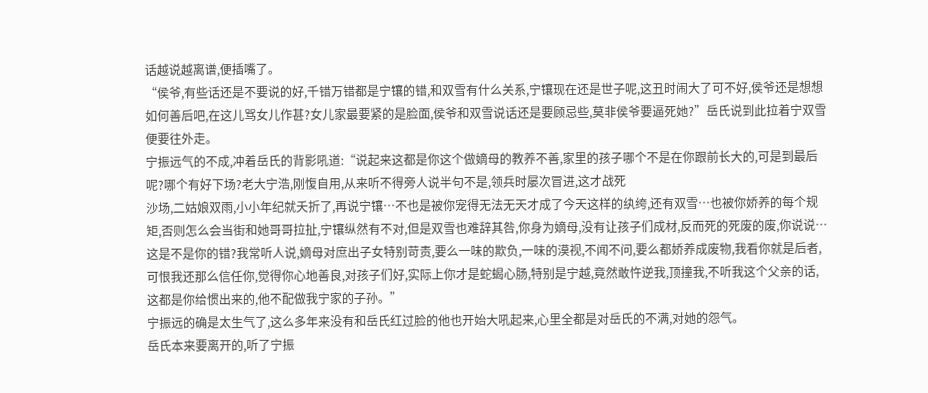话越说越离谱,便插嘴了。
“侯爷,有些话还是不要说的好,千错万错都是宁镶的错,和双雪有什么关系,宁镶现在还是世子呢,这丑时闹大了可不好,侯爷还是想想如何善后吧,在这儿骂女儿作甚?女儿家最要紧的是脸面,侯爷和双雪说话还是要顾忌些,莫非侯爷要逼死她?”岳氏说到此拉着宁双雪便要往外走。
宁振远气的不成,冲着岳氏的背影吼道:“说起来这都是你这个做嫡母的教养不善,家里的孩子哪个不是在你跟前长大的,可是到最后呢?哪个有好下场?老大宁浩,刚愎自用,从来听不得旁人说半句不是,领兵时屡次冒进,这才战死
沙场,二姑娘双雨,小小年纪就夭折了,再说宁镶…不也是被你宠得无法无天才成了今天这样的纨绔,还有双雪…也被你娇养的每个规矩,否则怎么会当街和她哥哥拉扯,宁镶纵然有不对,但是双雪也难辞其咎,你身为嫡母,没有让孩子们成材,反而死的死废的废,你说说…这是不是你的错?我常听人说,嫡母对庶出子女特别苛责,要么一味的欺负,一味的漠视,不闻不问,要么都娇养成废物,我看你就是后者,可恨我还那么信任你,觉得你心地善良,对孩子们好,实际上你才是蛇蝎心肠,特别是宁越,竟然敢忤逆我,顶撞我,不听我这个父亲的话,这都是你给惯出来的,他不配做我宁家的子孙。”
宁振远的确是太生气了,这么多年来没有和岳氏红过脸的他也开始大吼起来,心里全都是对岳氏的不满,对她的怨气。
岳氏本来要离开的,听了宁振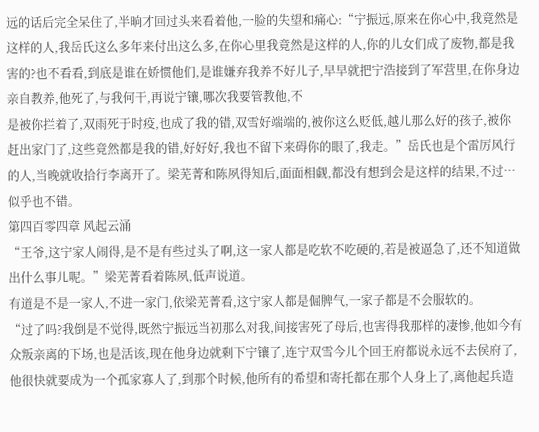远的话后完全呆住了,半晌才回过头来看着他,一脸的失望和痛心:“宁振远,原来在你心中,我竟然是这样的人,我岳氏这么多年来付出这么多,在你心里我竟然是这样的人,你的儿女们成了废物,都是我害的?也不看看,到底是谁在娇惯他们,是谁嫌弃我养不好儿子,早早就把宁浩接到了军营里,在你身边亲自教养,他死了,与我何干,再说宁镶,哪次我要管教他,不
是被你拦着了,双雨死于时疫,也成了我的错,双雪好端端的,被你这么贬低,越儿那么好的孩子,被你赶出家门了,这些竟然都是我的错,好好好,我也不留下来碍你的眼了,我走。”岳氏也是个雷厉风行的人,当晚就收拾行李离开了。梁芜菁和陈夙得知后,面面相觑,都没有想到会是这样的结果,不过…似乎也不错。
第四百零四章 风起云涌
“王爷,这宁家人闹得,是不是有些过头了啊,这一家人都是吃软不吃硬的,若是被逼急了,还不知道做出什么事儿呢。”梁芜菁看着陈夙,低声说道。
有道是不是一家人,不进一家门,依梁芜菁看,这宁家人都是倔脾气,一家子都是不会服软的。
“过了吗?我倒是不觉得,既然宁振远当初那么对我,间接害死了母后,也害得我那样的凄惨,他如今有众叛亲离的下场,也是活该,现在他身边就剩下宁镶了,连宁双雪今儿个回王府都说永远不去侯府了,他很快就要成为一个孤家寡人了,到那个时候,他所有的希望和寄托都在那个人身上了,离他起兵造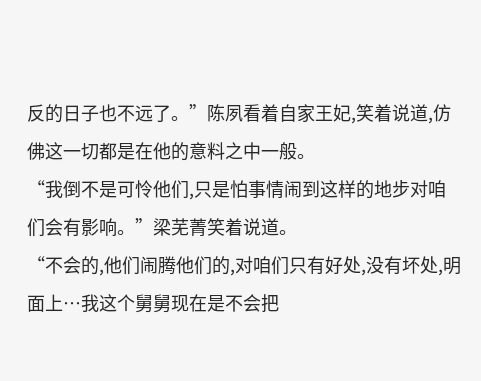反的日子也不远了。”陈夙看着自家王妃,笑着说道,仿佛这一切都是在他的意料之中一般。
“我倒不是可怜他们,只是怕事情闹到这样的地步对咱们会有影响。”梁芜菁笑着说道。
“不会的,他们闹腾他们的,对咱们只有好处,没有坏处,明面上…我这个舅舅现在是不会把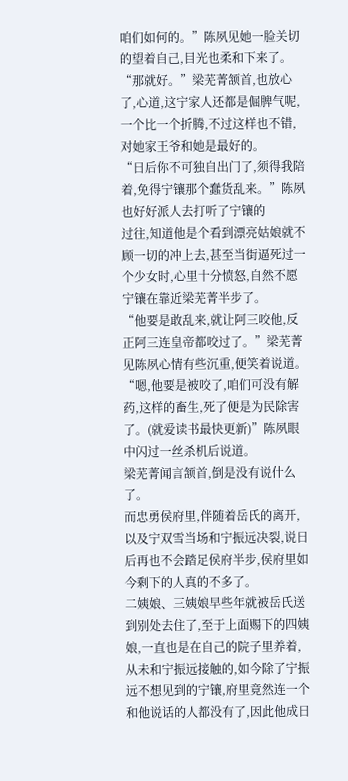咱们如何的。”陈夙见她一脸关切的望着自己,目光也柔和下来了。
“那就好。”梁芜菁颔首,也放心了,心道,这宁家人还都是倔脾气呢,一个比一个折腾,不过这样也不错,对她家王爷和她是最好的。
“日后你不可独自出门了,须得我陪着,免得宁镶那个蠢货乱来。”陈夙也好好派人去打听了宁镶的
过往,知道他是个看到漂亮姑娘就不顾一切的冲上去,甚至当街逼死过一个少女时,心里十分愤怒,自然不愿宁镶在靠近梁芜菁半步了。
“他要是敢乱来,就让阿三咬他,反正阿三连皇帝都咬过了。”梁芜菁见陈夙心情有些沉重,便笑着说道。
“嗯,他要是被咬了,咱们可没有解药,这样的畜生,死了便是为民除害了。(就爱读书最快更新)”陈夙眼中闪过一丝杀机后说道。
梁芜菁闻言颔首,倒是没有说什么了。
而忠勇侯府里,伴随着岳氏的离开,以及宁双雪当场和宁振远决裂,说日后再也不会踏足侯府半步,侯府里如今剩下的人真的不多了。
二姨娘、三姨娘早些年就被岳氏送到别处去住了,至于上面赐下的四姨娘,一直也是在自己的院子里养着,从未和宁振远接触的,如今除了宁振远不想见到的宁镶,府里竟然连一个和他说话的人都没有了,因此他成日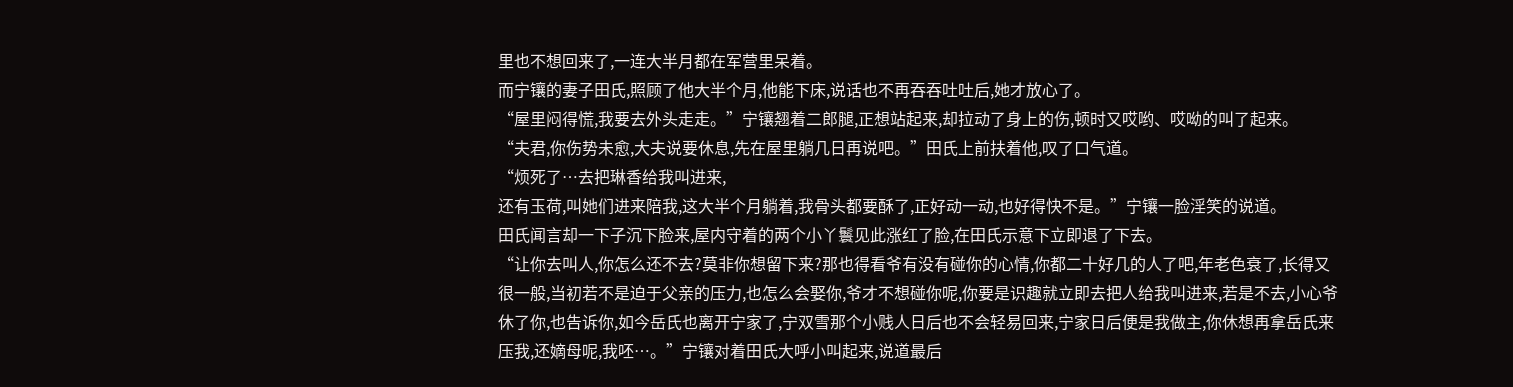里也不想回来了,一连大半月都在军营里呆着。
而宁镶的妻子田氏,照顾了他大半个月,他能下床,说话也不再吞吞吐吐后,她才放心了。
“屋里闷得慌,我要去外头走走。”宁镶翘着二郎腿,正想站起来,却拉动了身上的伤,顿时又哎哟、哎呦的叫了起来。
“夫君,你伤势未愈,大夫说要休息,先在屋里躺几日再说吧。”田氏上前扶着他,叹了口气道。
“烦死了…去把琳香给我叫进来,
还有玉荷,叫她们进来陪我,这大半个月躺着,我骨头都要酥了,正好动一动,也好得快不是。”宁镶一脸淫笑的说道。
田氏闻言却一下子沉下脸来,屋内守着的两个小丫鬟见此涨红了脸,在田氏示意下立即退了下去。
“让你去叫人,你怎么还不去?莫非你想留下来?那也得看爷有没有碰你的心情,你都二十好几的人了吧,年老色衰了,长得又很一般,当初若不是迫于父亲的压力,也怎么会娶你,爷才不想碰你呢,你要是识趣就立即去把人给我叫进来,若是不去,小心爷休了你,也告诉你,如今岳氏也离开宁家了,宁双雪那个小贱人日后也不会轻易回来,宁家日后便是我做主,你休想再拿岳氏来压我,还嫡母呢,我呸…。”宁镶对着田氏大呼小叫起来,说道最后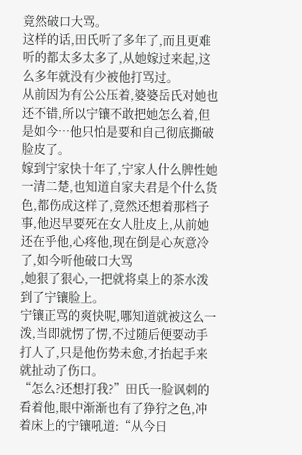竟然破口大骂。
这样的话,田氏听了多年了,而且更难听的都太多太多了,从她嫁过来起,这么多年就没有少被他打骂过。
从前因为有公公压着,婆婆岳氏对她也还不错,所以宁镶不敢把她怎么着,但是如今…他只怕是要和自己彻底撕破脸皮了。
嫁到宁家快十年了,宁家人什么脾性她一清二楚,也知道自家夫君是个什么货色,都伤成这样了,竟然还想着那档子事,他迟早要死在女人肚皮上,从前她还在乎他,心疼他,现在倒是心灰意冷了,如今听他破口大骂
,她狠了狠心,一把就将桌上的茶水泼到了宁镶脸上。
宁镶正骂的爽快呢,哪知道就被这么一泼,当即就愣了愣,不过随后便要动手打人了,只是他伤势未愈,才抬起手来就扯动了伤口。
“怎么?还想打我?”田氏一脸讽刺的看着他,眼中渐渐也有了狰狞之色,冲着床上的宁镶吼道:“从今日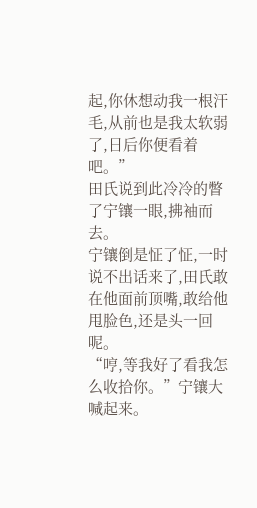起,你休想动我一根汗毛,从前也是我太软弱了,日后你便看着吧。”
田氏说到此冷冷的瞥了宁镶一眼,拂袖而去。
宁镶倒是怔了怔,一时说不出话来了,田氏敢在他面前顶嘴,敢给他甩脸色,还是头一回呢。
“哼,等我好了看我怎么收拾你。”宁镶大喊起来。